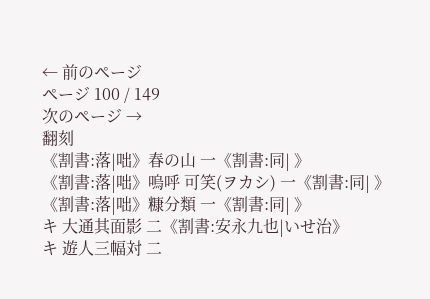← 前のページ
ページ 100 / 149
次のページ →
翻刻
《割書:落|咄》春の山 一《割書:同| 》
《割書:落|咄》嗚呼 可笑(ヲカシ) 一《割書:同| 》
《割書:落|咄》糠分類 一《割書:同| 》
キ 大通其面影 二《割書:安永九也|いせ治》
キ 遊人三幅対 二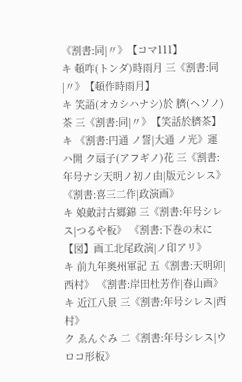《割書:同|〃》【コマ111】
キ 頓咋(トンダ)時雨月 三《割書:同|〃》【頓作時雨月】
キ 笑語(オカシハナシ)於 臍(ヘソノ)茶 三《割書:同|〃》【笑話於臍茶】
キ 《割書:円通 ノ誓|大通 ノ光》運 ハ開 ク扇子(アフギノ)花 三《割書:年号ナシ天明ノ初ノ由|版元シレス》 《割書:喜三二作|政演画》
キ 娘敵討古郷錦 三《割書:年号シレス|つるや板》 《割書:下巻の末に【図】画工北尾政演|ノ印アリ》
キ 前九年奥州軍記 五《割書:天明卯|西村》 《割書:岸田杜芳作|春山画》
キ 近江八景 三《割書:年号シレス|西村》
ク ゑんぐみ 二《割書:年号シレス|ウロコ形板》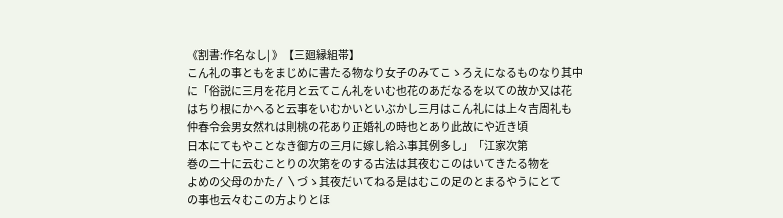《割書:作名なし| 》【三廻縁組帯】
こん礼の事ともをまじめに書たる物なり女子のみてこゝろえになるものなり其中
に「俗説に三月を花月と云てこん礼をいむ也花のあだなるを以ての故か又は花
はちり根にかへると云事をいむかいといぶかし三月はこん礼には上々吉周礼も
仲春令会男女然れは則桃の花あり正婚礼の時也とあり此故にや近き頃
日本にてもやことなき御方の三月に嫁し給ふ事其例多し」「江家次第
巻の二十に云むことりの次第をのする古法は其夜むこのはいてきたる物を
よめの父母のかた〳〵づゝ其夜だいてねる是はむこの足のとまるやうにとて
の事也云々むこの方よりとほ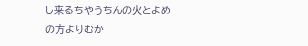し来るちやうちんの火とよめの方よりむか